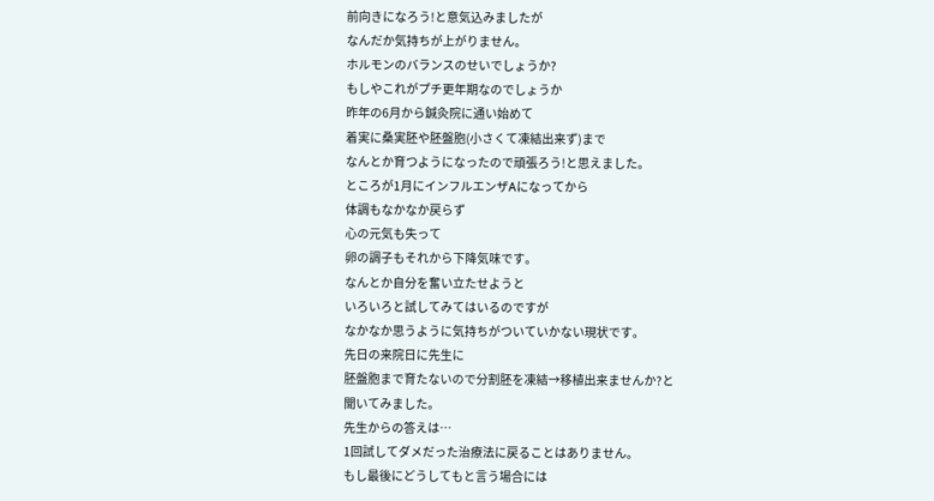前向きになろう!と意気込みましたが
なんだか気持ちが上がりません。
ホルモンのバランスのせいでしょうか?
もしやこれがプチ更年期なのでしょうか
昨年の6月から鍼灸院に通い始めて
着実に桑実胚や胚盤胞(小さくて凍結出来ず)まで
なんとか育つようになったので頑張ろう!と思えました。
ところが1月にインフルエンザAになってから
体調もなかなか戻らず
心の元気も失って
卵の調子もそれから下降気味です。
なんとか自分を奮い立たせようと
いろいろと試してみてはいるのですが
なかなか思うように気持ちがついていかない現状です。
先日の来院日に先生に
胚盤胞まで育たないので分割胚を凍結→移植出来ませんか?と
聞いてみました。
先生からの答えは…
1回試してダメだった治療法に戻ることはありません。
もし最後にどうしてもと言う場合には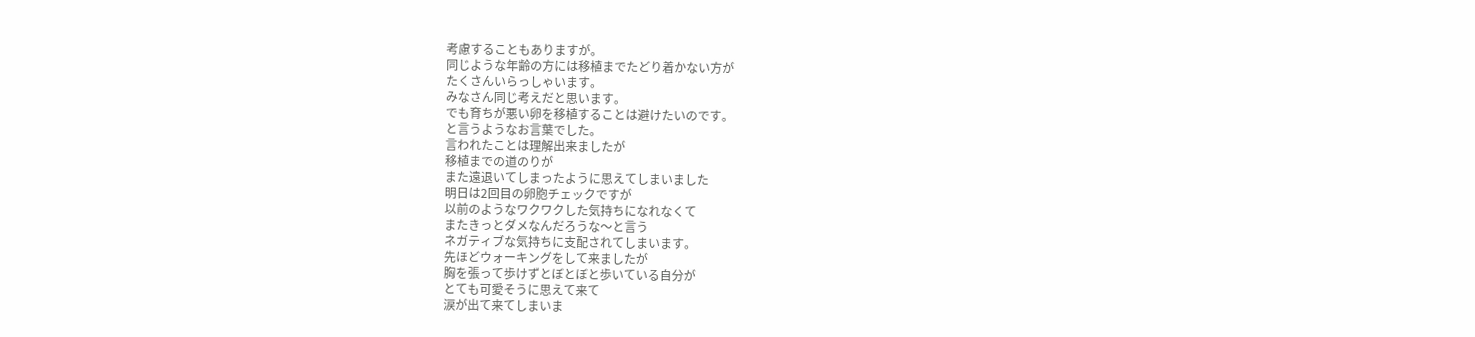考慮することもありますが。
同じような年齢の方には移植までたどり着かない方が
たくさんいらっしゃいます。
みなさん同じ考えだと思います。
でも育ちが悪い卵を移植することは避けたいのです。
と言うようなお言葉でした。
言われたことは理解出来ましたが
移植までの道のりが
また遠退いてしまったように思えてしまいました
明日は2回目の卵胞チェックですが
以前のようなワクワクした気持ちになれなくて
またきっとダメなんだろうな〜と言う
ネガティブな気持ちに支配されてしまいます。
先ほどウォーキングをして来ましたが
胸を張って歩けずとぼとぼと歩いている自分が
とても可愛そうに思えて来て
涙が出て来てしまいま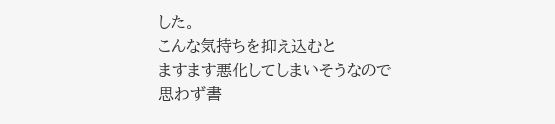した。
こんな気持ちを抑え込むと
ますます悪化してしまいそうなので
思わず書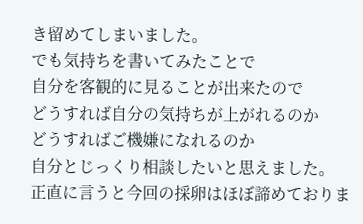き留めてしまいました。
でも気持ちを書いてみたことで
自分を客観的に見ることが出来たので
どうすれば自分の気持ちが上がれるのか
どうすればご機嫌になれるのか
自分とじっくり相談したいと思えました。
正直に言うと今回の採卵はほぼ諦めておりま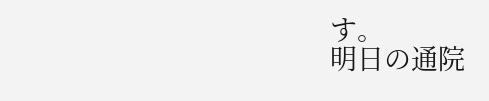す。
明日の通院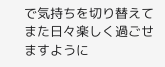で気持ちを切り替えて
また日々楽しく過ごせますように